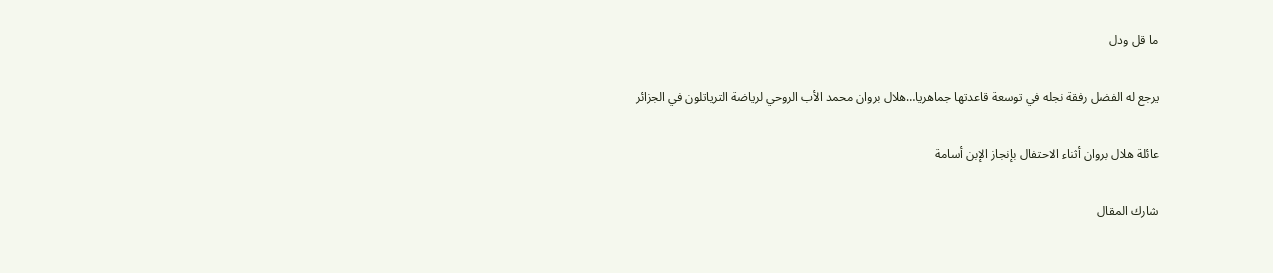ما قل ودل

يرجع له الفضل رفقة نجله في توسعة قاعدتها جماهريا…هلال بروان محمد الأب الروحي لرياضة الترياتلون في الجزائر

عائلة هلال بروان أثناء الاحتفال بإنجاز الإبن أسامة

شارك المقال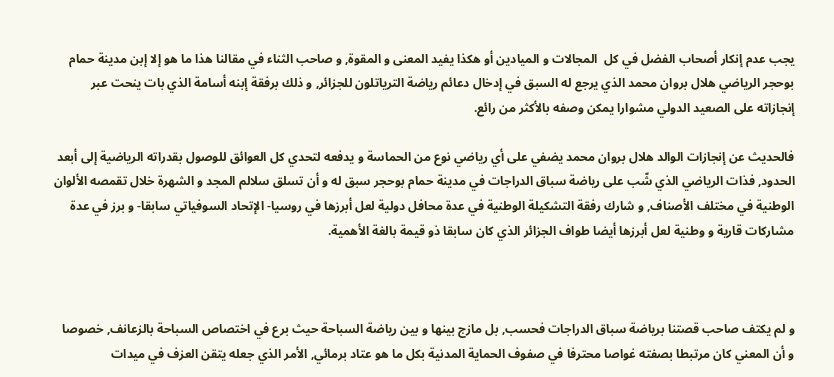يجب عدم إنكار أصحاب الفضل في كل  المجالات و الميادين أو هكذا يفيد المعنى و المقوة, و صاحب الثناء في مقالنا هذا ما هو إلا إبن مدينة حمام بوحجر الرياضي هلال بروان محمد الذي يرجع له السبق في إدخال دعائم رياضة الترياتلون للجزائر, و ذلك برفقة إبنه أسامة الذي بات ينحت عبر إنجازاته على الصعيد الدولي مشوارا يمكن وصفه بالأكثر من رائع.

فالحديث عن إنجازات الوالد هلال بروان محمد يضفي على أي رياضي نوع من الحماسة و يدفعه لتحدي كل العوائق للوصول بقدراته الرياضية إلى أبعد الحدود, فذات الرياضي الذي شّب على رياضة سباق الدراجات في مدينة حمام بوحجر سبق له و أن تسلق سلالم المجد و الشهرة خلال تقمصه الألوان الوطنية في مختلف الأصناف, و شارك رفقة التشكيلة الوطنية في عدة محافل دولية لعل أبرزها في روسيا- الإتحاد السوفياتي سابقا- و برز في عدة مشاركات قارية و وطنية لعل أبرزها أيضا طواف الجزائر الذي كان سابقا ذو قيمة بالغة الأهمية.



و لم يكتف صاحب قصتنا برياضة سباق الدراجات فحسب, بل مازج بينها و بين رياضة السباحة حيث برع في اختصاص السباحة بالزعانف, خصوصا و أن المعني كان مرتبطا بصفته غواصا محترفا في صفوف الحماية المدنية بكل ما هو عتاد برمائي, الأمر الذي جعله يتقن العزف في ميدات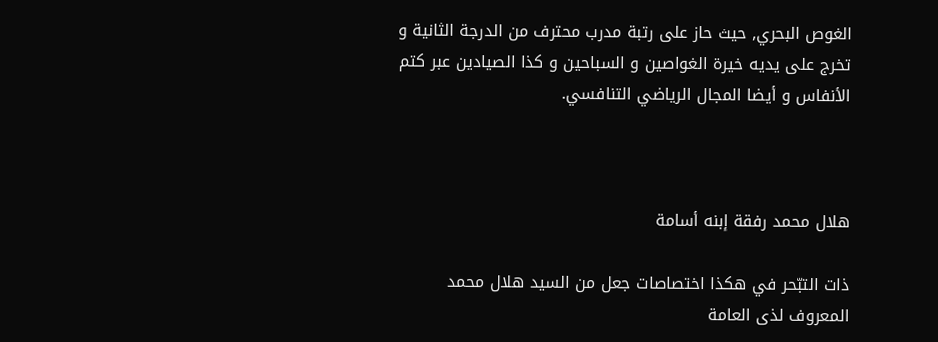الغوص البحري, حيث حاز على رتبة مدرب محترف من الدرجة الثانية و تخرج على يديه خيرة الغواصين و السباحين و كذا الصيادين عبر كتم الأنفاس و أيضا المجال الرياضي التنافسي.



هلال محمد رفقة إبنه أسامة

ذات التبّحر في هكذا اختصاصات جعل من السيد هلال محمد المعروف لذى العامة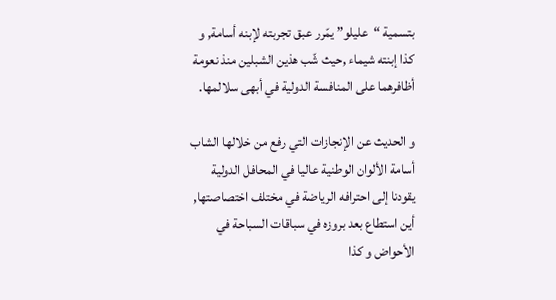بتسمية “عليلو” يمّرر عبق تجربته لإبنه أسامة, و كذا إبنته شيماء ,حيث شّب هذين الشبلين منذ نعومة أظافرهما على المنافسة الدولية في أبهى سلالمها.

و الحديث عن الإنجازات التي رفع من خلالها الشاب أسامة الألوان الوطنية عاليا في المحافل الدولية يقودنا إلى احترافه الرياضة في مختلف اختصاصتها, أين استطاع بعد بروزه في سباقات السباحة في الأحواض و كذا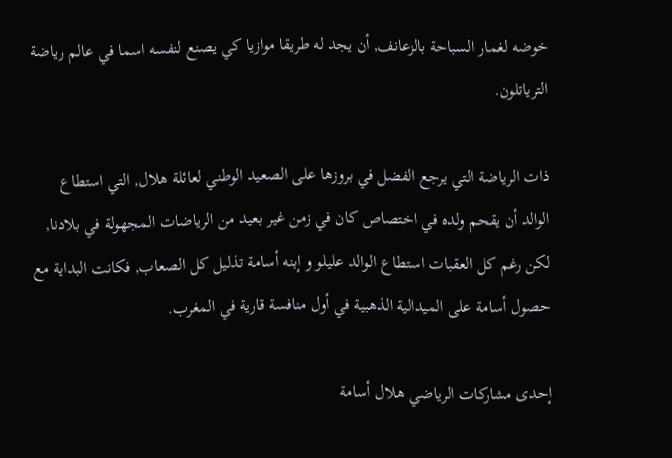خوضه لغمار السباحة بالزعانف, أن يجد له طريقا موازيا كي يصنع لنفسه اسما في عالم رياضة الترياتلون.

ذات الرياضة التي يرجع الفضل في بروزها على الصعيد الوطني لعائلة هلال, التي استطاع الوالد أن يقحم ولده في اختصاص كان في زمن غير بعيد من الرياضات المجهولة في بلادنا, لكن رغم كل العقبات استطاع الوالد عليلو و إبنه أسامة تذليل كل الصعاب, فكانت البداية مع حصول أسامة على الميدالية الذهبية في أول منافسة قارية في المغرب.

إحدى مشاركات الرياضي هلال أسامة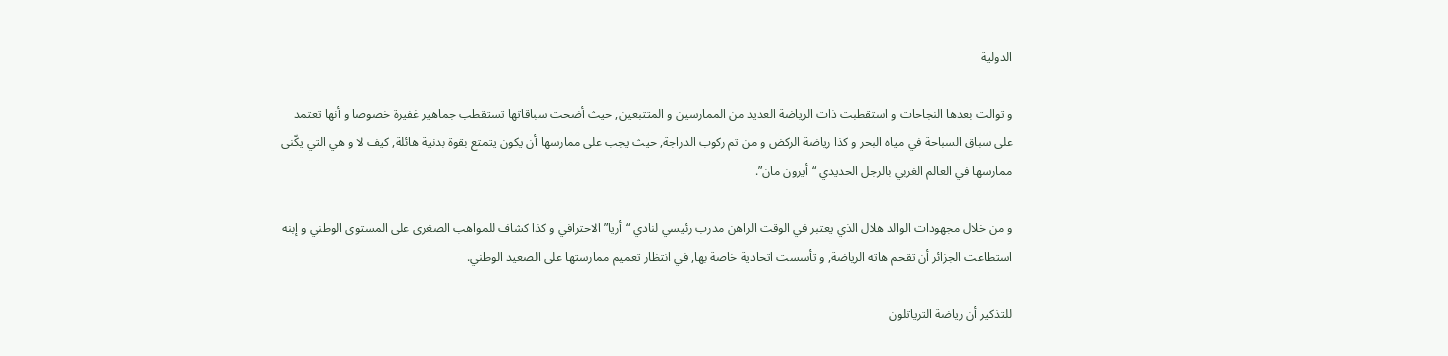الدولية

و توالت بعدها النجاحات و استقطبت ذات الرياضة العديد من الممارسين و المتتبعين, حيث أضحت سباقاتها تستقطب جماهير غفيرة خصوصا و أنها تعتمد على سباق السباحة في مياه البحر و كذا رياضة الركض و من تم ركوب الدراجة, حيث يجب على ممارسها أن يكون يتمتع بقوة بدنية هائلة, كيف لا و هي التي يكّنى ممارسها في العالم الغربي بالرجل الحديدي “أيرون مان”.

و من خلال مجهودات الوالد هلال الذي يعتبر في الوقت الراهن مدرب رئيسي لنادي “أريا” الاحترافي و كذا كشاف للمواهب الصغرى على المستوى الوطني و إبنه استطاعت الجزائر أن تقحم هاته الرياضة, و تأسست اتحادية خاصة بها, في انتظار تعميم ممارستها على الصعيد الوطني.

للتذكير أن رياضة الترياتلون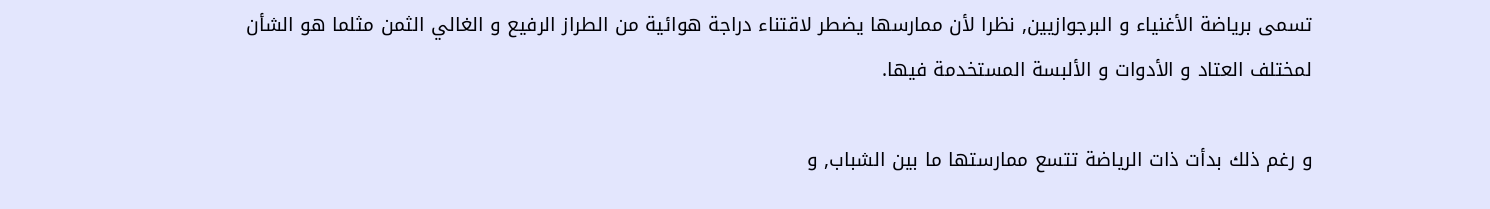تسمى برياضة الأغنياء و البرجوازيين, نظرا لأن ممارسها يضطر لاقتناء دراجة هوائية من الطراز الرفيع و الغالي الثمن مثلما هو الشأن لمختلف العتاد و الأدوات و الألبسة المستخدمة فيها.

و رغم ذلك بدأت ذات الرياضة تتسع ممارستها ما بين الشباب, و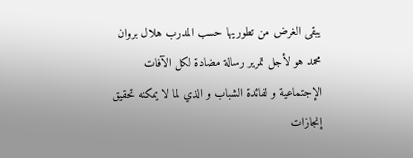يبقى الغرض من تطوريها حسب المدرب هلال بروان محمد هو لأجل تمرير رسالة مضادة لكل الآفات الإجتماعية و لفائدة الشباب و الذي لما لا يمكنه تحقيق إنجازات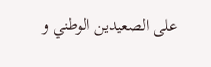على الصعيدين الوطني و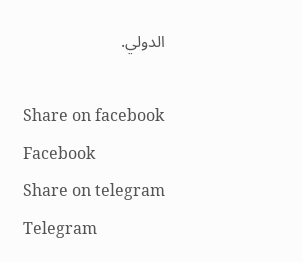الدولي.

Share on facebook
Facebook
Share on telegram
Telegram